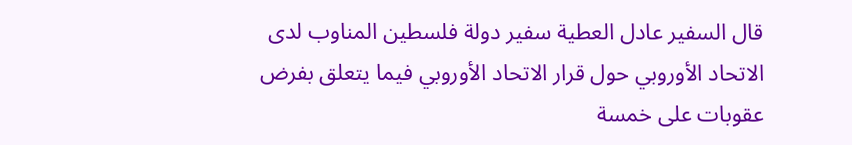قال السفير عادل العطية سفير دولة فلسطين المناوب لدى الاتحاد الأوروبي حول قرار الاتحاد الأوروبي فيما يتعلق بفرض عقوبات على خمسة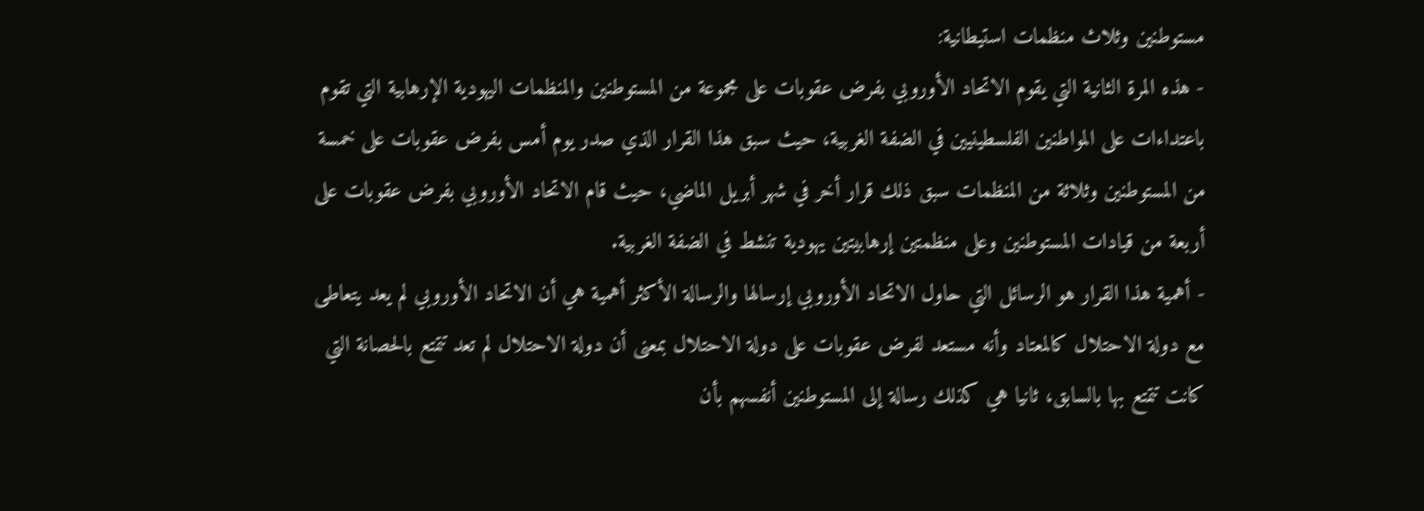مستوطنين وثلاث منظمات استيطانية:
- هذه المرة الثانية التي يقوم الاتحاد الأوروبي بفرض عقوبات على مجموعة من المستوطنين والمنظمات اليهودية الإرهابية التي تقوم باعتداءات على المواطنين الفلسطينيين في الضفة الغربية، حيث سبق هذا القرار الذي صدر يوم أمس بفرض عقوبات على خمسة من المستوطنين وثلاثة من المنظمات سبق ذلك قرار أخر في شهر أبريل الماضي، حيث قام الاتحاد الأوروبي بفرض عقوبات على أربعة من قيادات المستوطنين وعلى منظمتين إرهابيتين يهودية تنشط في الضفة الغربية.
- أهمية هذا القرار هو الرسائل التي حاول الاتحاد الأوروبي إرسالها والرسالة الأكثر أهمية هي أن الاتحاد الأوروبي لم يعد يتعاطى مع دولة الاحتلال كالمعتاد وأنه مستعد لفرض عقوبات على دولة الاحتلال بمعنى أن دولة الاحتلال لم تعد تتمتع بالحصانة التي كانت تتمتع بها بالسابق، ثانيا هي كذلك رسالة إلى المستوطنين أنفسهم بأن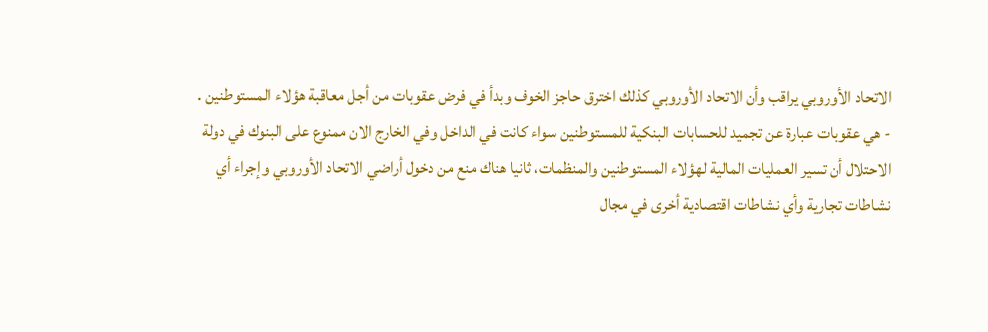الاتحاد الأوروبي يراقب وأن الاتحاد الأوروبي كذلك اخترق حاجز الخوف وبدأ في فرض عقوبات من أجل معاقبة هؤلاء المستوطنين .
- هي عقوبات عبارة عن تجميد للحسابات البنكية للمستوطنين سواء كانت في الداخل وفي الخارج الان ممنوع على البنوك في دولة الاحتلال أن تسير العمليات المالية لهؤلاء المستوطنين والمنظمات، ثانيا هناك منع من دخول أراضي الاتحاد الأوروبي وإجراء أي نشاطات تجارية وأي نشاطات اقتصادية أخرى في مجال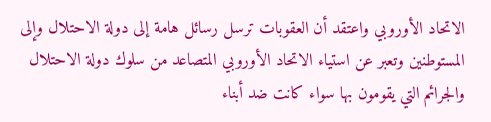الاتحاد الأوروبي واعتقد أن العقوبات ترسل رسائل هامة إلى دولة الاحتلال وإلى المستوطنين وتعبر عن استياء الاتحاد الأوروبي المتصاعد من سلوك دولة الاحتلال والجرائم التي يقومون بها سواء كانت ضد أبناء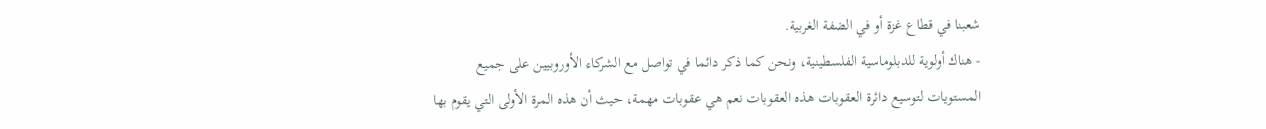شعبنا في قطاع غزة أو في الضفة الغربية.
- هناك أولوية للدبلوماسية الفلسطينية، ونحن كما ذكر دائما في تواصل مع الشركاء الأوروبيين على جميع المستويات لتوسيع دائرة العقوبات هذه العقوبات نعم هي عقوبات مهمة، حيث أن هذه المرة الأولى التي يقوم بها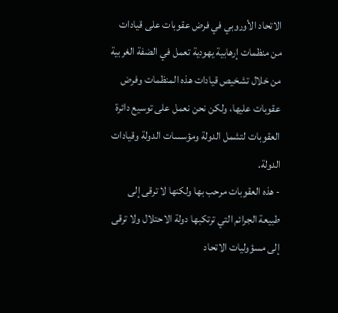الاتحاد الأوروبي في فرض عقوبات على قيادات من منظمات إرهابية يهودية تعمل في الضفة الغربية من خلال تشخيص قيادات هذه المنظمات وفرض عقوبات عليها، ولكن نحن نعمل على توسيع دائرة العقوبات لتشمل الدولة ومؤسسات الدولة وقيادات الدولة.
- هذه العقوبات مرحب بها ولكنها لا ترقى إلى طبيعة الجرائم التي ترتكبها دولة الاحتلال ولا ترقى إلى مسؤوليات الاتحاد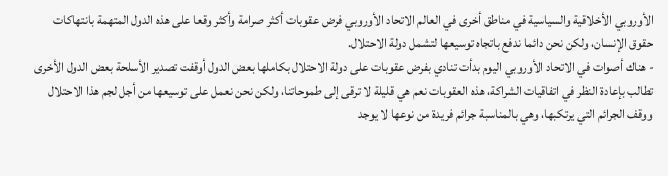الأوروبي الأخلاقية والسياسية في مناطق أخرى في العالم الاتحاد الأوروبي فرض عقوبات أكثر صرامة وأكثر وقعا على هذه الدول المتهمة بانتهاكات حقوق الإنسان، ولكن نحن دائما ندفع باتجاه توسيعها لتشمل دولة الاحتلال.
- هناك أصوات في الاتحاد الأوروبي اليوم بدأت تنادي بفرض عقوبات على دولة الاحتلال بكاملها بعض الدول أوقفت تصدير الأسلحة بعض الدول الأخرى تطالب بإعادة النظر في اتفاقيات الشراكة، هذه العقوبات نعم هي قليلة لا ترقى إلى طموحاتنا، ولكن نحن نعمل على توسيعها من أجل لجم هذا الاحتلال ووقف الجرائم التي يرتكبها، وهي بالمناسبة جرائم فريدة من نوعها لا يوجد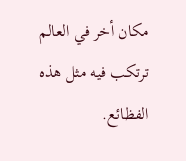مكان أخر في العالم ترتكب فيه مثل هذه الفظائع.